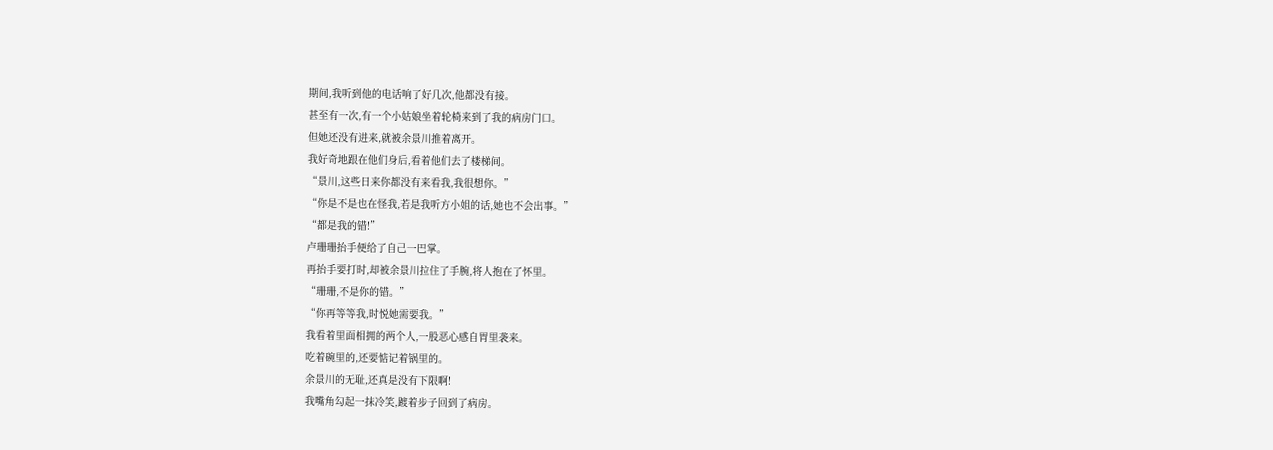期间,我听到他的电话响了好几次,他都没有接。
甚至有一次,有一个小姑娘坐着轮椅来到了我的病房门口。
但她还没有进来,就被余景川推着离开。
我好奇地跟在他们身后,看着他们去了楼梯间。
“景川,这些日来你都没有来看我,我很想你。”
“你是不是也在怪我,若是我听方小姐的话,她也不会出事。”
“都是我的错!”
卢珊珊抬手便给了自己一巴掌。
再抬手要打时,却被余景川拉住了手腕,将人抱在了怀里。
“珊珊,不是你的错。”
“你再等等我,时悦她需要我。”
我看着里面相拥的两个人,一股恶心感自胃里袭来。
吃着碗里的,还要惦记着锅里的。
余景川的无耻,还真是没有下限啊!
我嘴角勾起一抹冷笑,踱着步子回到了病房。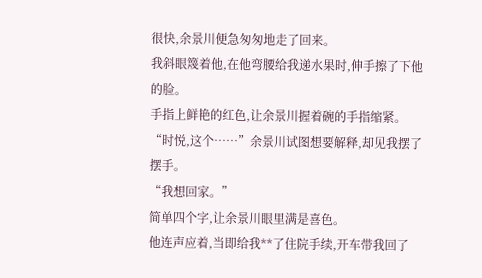很快,余景川便急匆匆地走了回来。
我斜眼篾着他,在他弯腰给我递水果时,伸手擦了下他的脸。
手指上鲜艳的红色,让余景川握着碗的手指缩紧。
“时悦,这个……”余景川试图想要解释,却见我摆了摆手。
“我想回家。”
简单四个字,让余景川眼里满是喜色。
他连声应着,当即给我**了住院手续,开车带我回了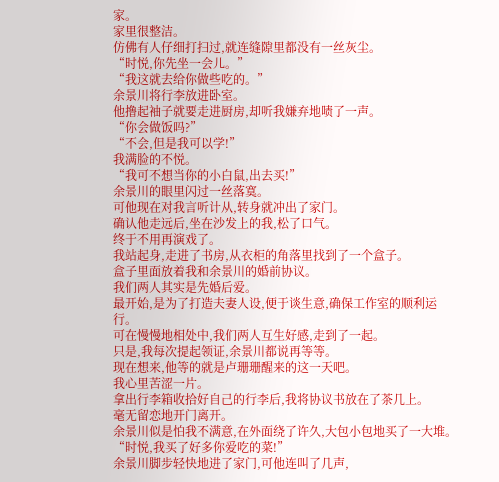家。
家里很整洁。
仿佛有人仔细打扫过,就连缝隙里都没有一丝灰尘。
“时悦,你先坐一会儿。”
“我这就去给你做些吃的。”
余景川将行李放进卧室。
他撸起袖子就要走进厨房,却听我嫌弃地啧了一声。
“你会做饭吗?”
“不会,但是我可以学!”
我满脸的不悦。
“我可不想当你的小白鼠,出去买!”
余景川的眼里闪过一丝落寞。
可他现在对我言听计从,转身就冲出了家门。
确认他走远后,坐在沙发上的我,松了口气。
终于不用再演戏了。
我站起身,走进了书房,从衣柜的角落里找到了一个盒子。
盒子里面放着我和余景川的婚前协议。
我们两人其实是先婚后爱。
最开始,是为了打造夫妻人设,便于谈生意,确保工作室的顺利运行。
可在慢慢地相处中,我们两人互生好感,走到了一起。
只是,我每次提起领证,余景川都说再等等。
现在想来,他等的就是卢珊珊醒来的这一天吧。
我心里苦涩一片。
拿出行李箱收拾好自己的行李后,我将协议书放在了茶几上。
毫无留恋地开门离开。
余景川似是怕我不满意,在外面绕了许久,大包小包地买了一大堆。
“时悦,我买了好多你爱吃的菜!”
余景川脚步轻快地进了家门,可他连叫了几声,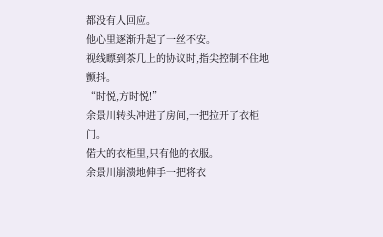都没有人回应。
他心里逐渐升起了一丝不安。
视线瞟到茶几上的协议时,指尖控制不住地颤抖。
“时悦,方时悦!”
余景川转头冲进了房间,一把拉开了衣柜门。
偌大的衣柜里,只有他的衣服。
余景川崩溃地伸手一把将衣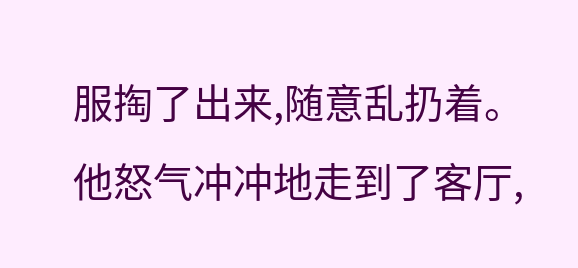服掏了出来,随意乱扔着。
他怒气冲冲地走到了客厅,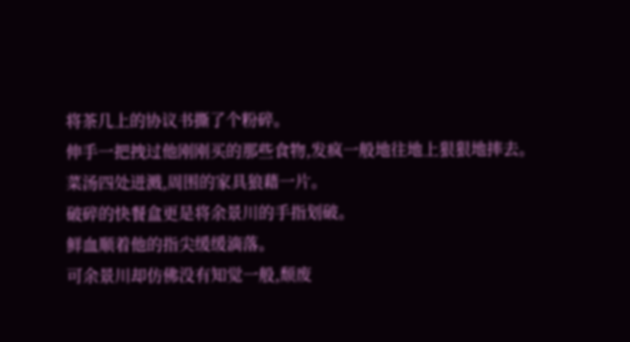将茶几上的协议书撕了个粉碎。
伸手一把拽过他刚刚买的那些食物,发疯一般地往地上狠狠地摔去。
菜汤四处迸溅,周围的家具狼藉一片。
破碎的快餐盒更是将余景川的手指划破。
鲜血顺着他的指尖缓缓滴落。
可余景川却仿佛没有知觉一般,颓废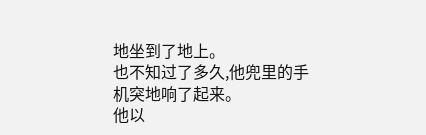地坐到了地上。
也不知过了多久,他兜里的手机突地响了起来。
他以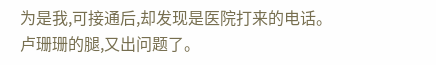为是我,可接通后,却发现是医院打来的电话。
卢珊珊的腿,又出问题了。